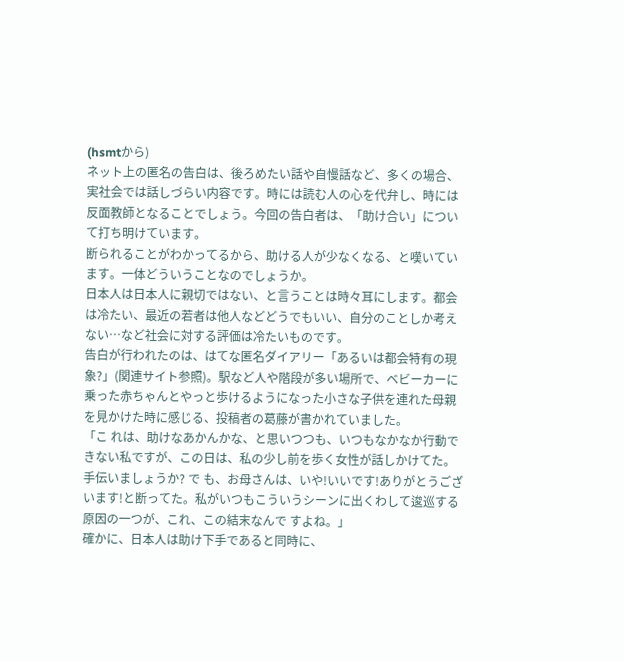(hsmtから)
ネット上の匿名の告白は、後ろめたい話や自慢話など、多くの場合、実社会では話しづらい内容です。時には読む人の心を代弁し、時には反面教師となることでしょう。今回の告白者は、「助け合い」について打ち明けています。
断られることがわかってるから、助ける人が少なくなる、と嘆いています。一体どういうことなのでしょうか。
日本人は日本人に親切ではない、と言うことは時々耳にします。都会は冷たい、最近の若者は他人などどうでもいい、自分のことしか考えない…など社会に対する評価は冷たいものです。
告白が行われたのは、はてな匿名ダイアリー「あるいは都会特有の現象?」(関連サイト参照)。駅など人や階段が多い場所で、ベビーカーに乗った赤ちゃんとやっと歩けるようになった小さな子供を連れた母親を見かけた時に感じる、投稿者の葛藤が書かれていました。
「こ れは、助けなあかんかな、と思いつつも、いつもなかなか行動できない私ですが、この日は、私の少し前を歩く女性が話しかけてた。手伝いましょうか? で も、お母さんは、いや!いいです!ありがとうございます!と断ってた。私がいつもこういうシーンに出くわして逡巡する原因の一つが、これ、この結末なんで すよね。」
確かに、日本人は助け下手であると同時に、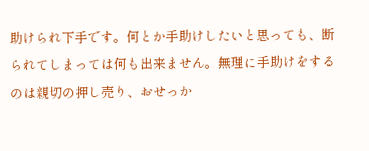助けられ下手です。何とか手助けしたいと思っても、断られてしまっては何も出来ません。無理に手助けをするのは親切の押し売り、おせっか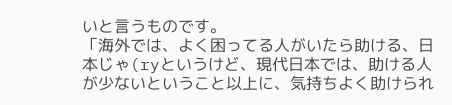いと言うものです。
「海外では、よく困ってる人がいたら助ける、日本じゃ(ryというけど、現代日本では、助ける人が少ないということ以上に、気持ちよく助けられ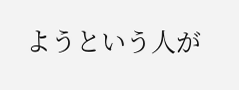ようという人が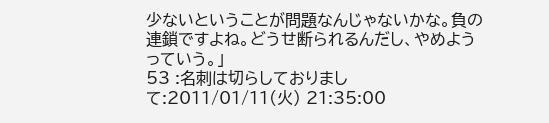少ないということが問題なんじゃないかな。負の連鎖ですよね。どうせ断られるんだし、やめようっていう。」
53 :名刺は切らしておりまして:2011/01/11(火) 21:35:00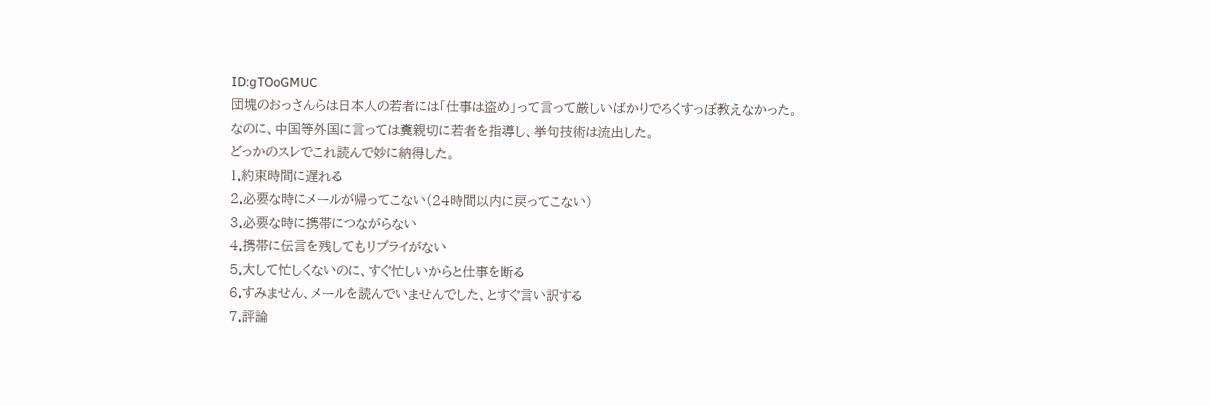ID:gTOoGMUC
団塊のおっさんらは日本人の若者には「仕事は盗め」って言って厳しいばかりでろくすっぽ教えなかった。
なのに、中国等外国に言っては糞親切に若者を指導し、挙句技術は流出した。
どっかのスレでこれ読んで妙に納得した。
1.約束時間に遅れる
2.必要な時にメールが帰ってこない(24時間以内に戻ってこない)
3.必要な時に携帯につながらない
4.携帯に伝言を残してもリプライがない
5.大して忙しくないのに、すぐ忙しいからと仕事を断る
6.すみません、メールを読んでいませんでした、とすぐ言い訳する
7.評論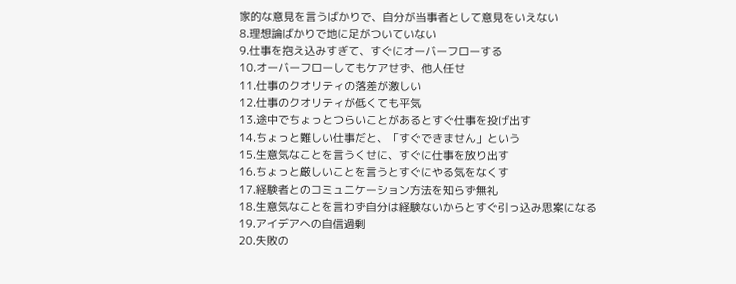家的な意見を言うばかりで、自分が当事者として意見をいえない
8.理想論ばかりで地に足がついていない
9.仕事を抱え込みすぎて、すぐにオーバーフローする
10.オーバーフローしてもケアせず、他人任せ
11.仕事のクオリティの落差が激しい
12.仕事のクオリティが低くても平気
13.途中でちょっとつらいことがあるとすぐ仕事を投げ出す
14.ちょっと難しい仕事だと、「すぐできません」という
15.生意気なことを言うくせに、すぐに仕事を放り出す
16.ちょっと厳しいことを言うとすぐにやる気をなくす
17.経験者とのコミュニケーション方法を知らず無礼
18.生意気なことを言わず自分は経験ないからとすぐ引っ込み思案になる
19.アイデアへの自信過剰
20.失敗の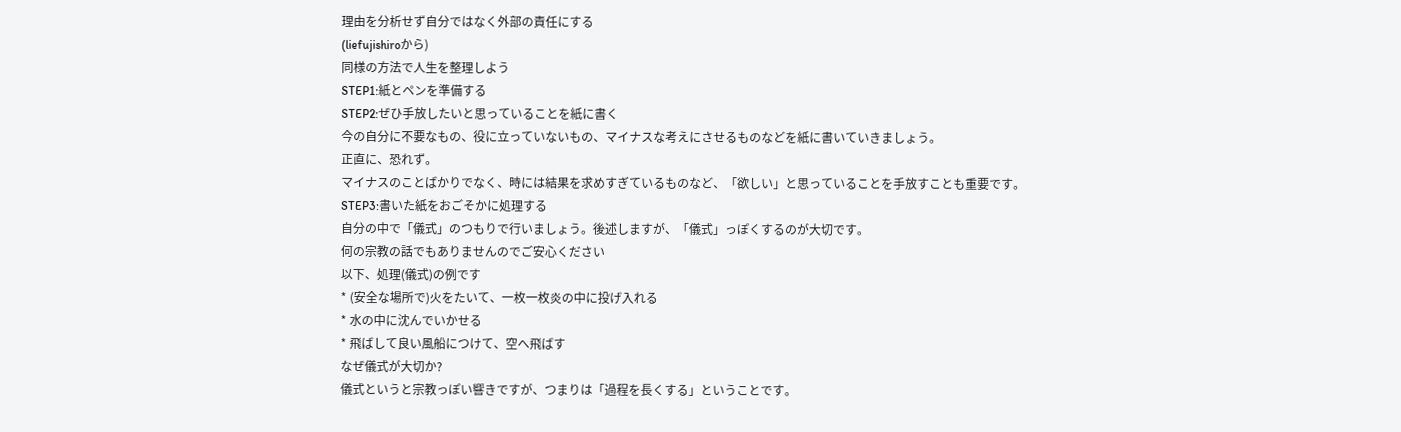理由を分析せず自分ではなく外部の責任にする
(liefujishiroから)
同様の方法で人生を整理しよう
STEP1:紙とペンを準備する
STEP2:ぜひ手放したいと思っていることを紙に書く
今の自分に不要なもの、役に立っていないもの、マイナスな考えにさせるものなどを紙に書いていきましょう。
正直に、恐れず。
マイナスのことばかりでなく、時には結果を求めすぎているものなど、「欲しい」と思っていることを手放すことも重要です。
STEP3:書いた紙をおごそかに処理する
自分の中で「儀式」のつもりで行いましょう。後述しますが、「儀式」っぽくするのが大切です。
何の宗教の話でもありませんのでご安心ください
以下、処理(儀式)の例です
* (安全な場所で)火をたいて、一枚一枚炎の中に投げ入れる
* 水の中に沈んでいかせる
* 飛ばして良い風船につけて、空へ飛ばす
なぜ儀式が大切か?
儀式というと宗教っぽい響きですが、つまりは「過程を長くする」ということです。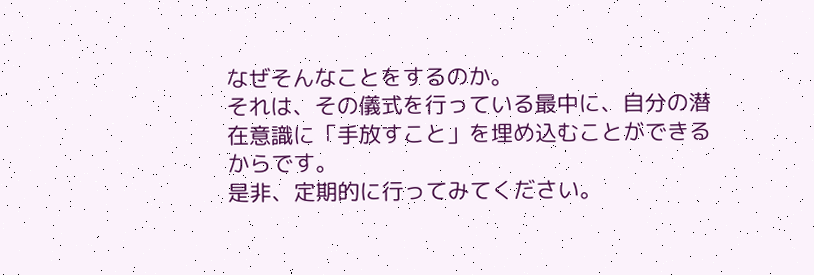なぜそんなことをするのか。
それは、その儀式を行っている最中に、自分の潜在意識に「手放すこと」を埋め込むことができるからです。
是非、定期的に行ってみてください。